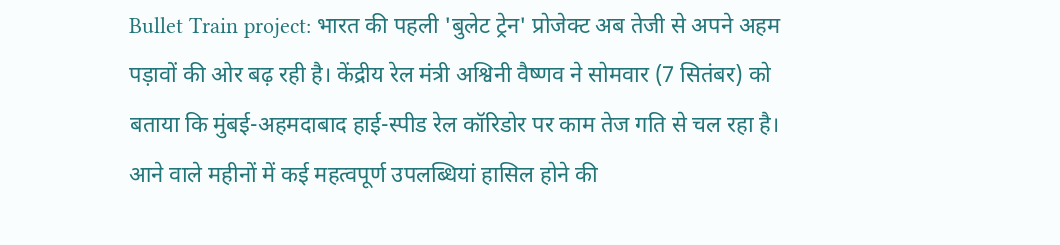Bullet Train project: भारत की पहली 'बुलेट ट्रेन' प्रोजेक्ट अब तेजी से अपने अहम पड़ावों की ओर बढ़ रही है। केंद्रीय रेल मंत्री अश्विनी वैष्णव ने सोमवार (7 सितंबर) को बताया कि मुंबई-अहमदाबाद हाई-स्पीड रेल कॉरिडोर पर काम तेज गति से चल रहा है। आने वाले महीनों में कई महत्वपूर्ण उपलब्धियां हासिल होने की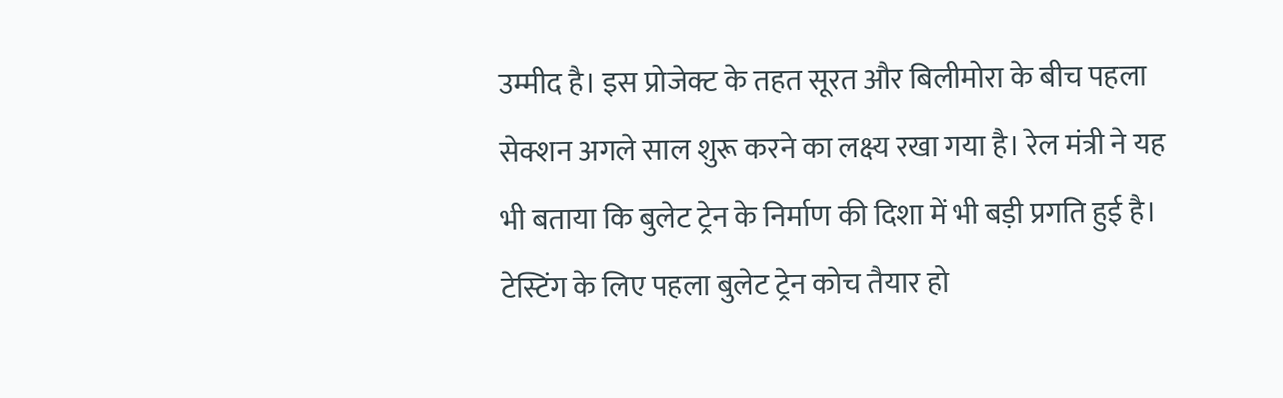उम्मीद है। इस प्रोजेक्ट के तहत सूरत और बिलीमोरा के बीच पहला सेक्शन अगले साल शुरू करने का लक्ष्य रखा गया है। रेल मंत्री ने यह भी बताया कि बुलेट ट्रेन के निर्माण की दिशा में भी बड़ी प्रगति हुई है। टेस्टिंग के लिए पहला बुलेट ट्रेन कोच तैयार हो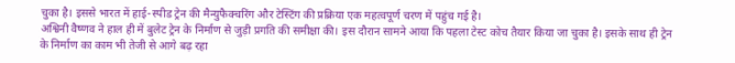चुका है। इससे भारत में हाई-स्पीड ट्रेन की मैन्युफैक्चरिंग और टेस्टिंग की प्रक्रिया एक महत्वपूर्ण चरण में पहुंच गई है।
अश्विनी वैष्णव ने हाल ही में बुलेट ट्रेन के निर्माण से जुड़ी प्रगति की समीक्षा की। इस दौरान सामने आया कि पहला टेस्ट कोच तैयार किया जा चुका है। इसके साथ ही ट्रेन के निर्माण का काम भी तेजी से आगे बढ़ रहा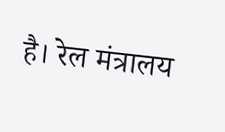है। रेल मंत्रालय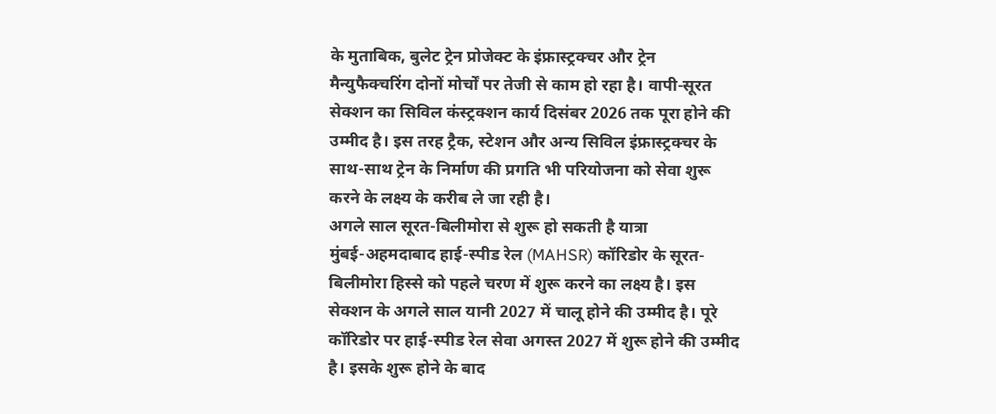के मुताबिक, बुलेट ट्रेन प्रोजेक्ट के इंफ्रास्ट्रक्चर और ट्रेन मैन्युफैक्चरिंग दोनों मोर्चों पर तेजी से काम हो रहा है। वापी-सूरत सेक्शन का सिविल कंस्ट्रक्शन कार्य दिसंबर 2026 तक पूरा होने की उम्मीद है। इस तरह ट्रैक, स्टेशन और अन्य सिविल इंफ्रास्ट्रक्चर के साथ-साथ ट्रेन के निर्माण की प्रगति भी परियोजना को सेवा शुरू करने के लक्ष्य के करीब ले जा रही है।
अगले साल सूरत-बिलीमोरा से शुरू हो सकती है यात्रा
मुंबई-अहमदाबाद हाई-स्पीड रेल (MAHSR) कॉरिडोर के सूरत-बिलीमोरा हिस्से को पहले चरण में शुरू करने का लक्ष्य है। इस सेक्शन के अगले साल यानी 2027 में चालू होने की उम्मीद है। पूरे कॉरिडोर पर हाई-स्पीड रेल सेवा अगस्त 2027 में शुरू होने की उम्मीद है। इसके शुरू होने के बाद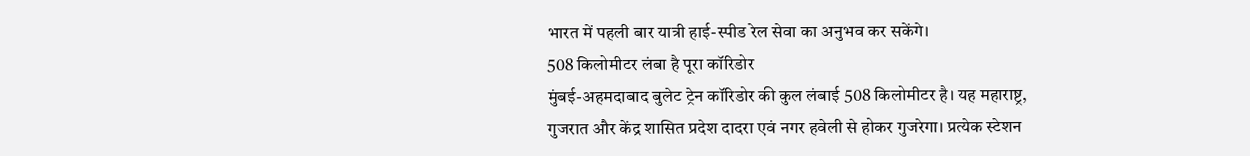भारत में पहली बार यात्री हाई-स्पीड रेल सेवा का अनुभव कर सकेंगे।
508 किलोमीटर लंबा है पूरा कॉरिडोर
मुंबई-अहमदाबाद बुलेट ट्रेन कॉरिडोर की कुल लंबाई 508 किलोमीटर है। यह महाराष्ट्र, गुजरात और केंद्र शासित प्रदेश दादरा एवं नगर हवेली से होकर गुजरेगा। प्रत्येक स्टेशन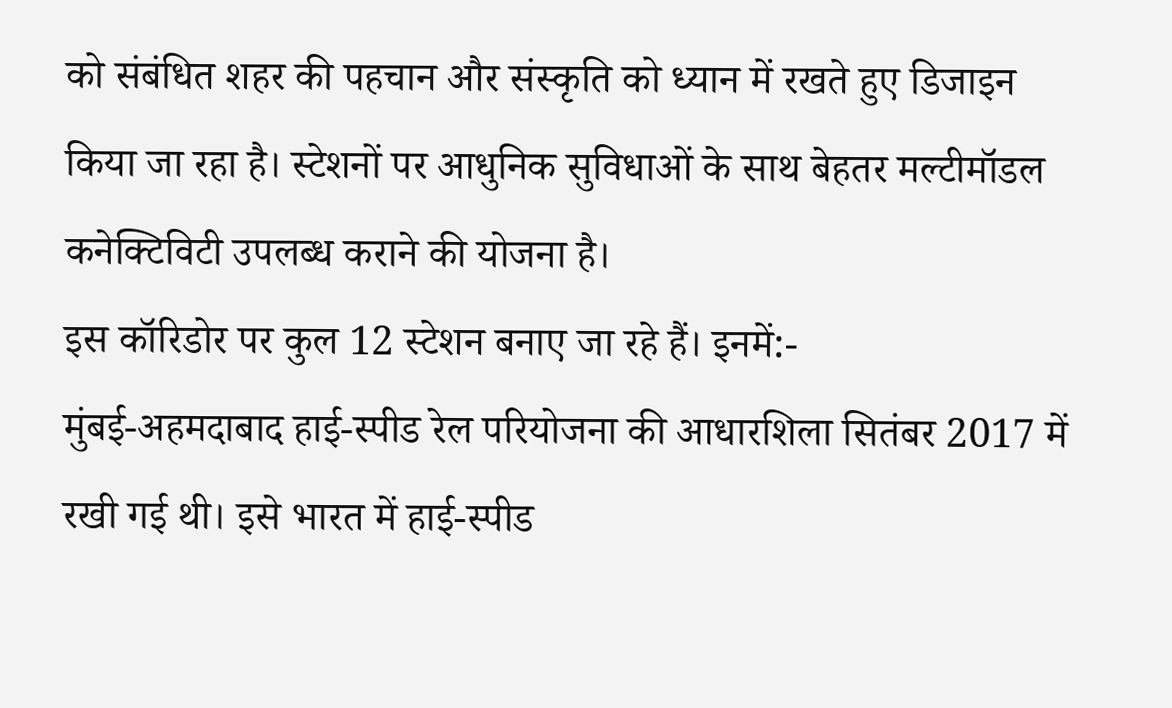को संबंधित शहर की पहचान और संस्कृति को ध्यान में रखते हुए डिजाइन किया जा रहा है। स्टेशनों पर आधुनिक सुविधाओं के साथ बेहतर मल्टीमॉडल कनेक्टिविटी उपलब्ध कराने की योजना है।
इस कॉरिडोर पर कुल 12 स्टेशन बनाए जा रहे हैं। इनमें:-
मुंबई-अहमदाबाद हाई-स्पीड रेल परियोजना की आधारशिला सितंबर 2017 में रखी गई थी। इसे भारत में हाई-स्पीड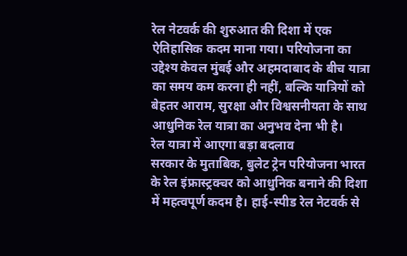रेल नेटवर्क की शुरुआत की दिशा में एक ऐतिहासिक कदम माना गया। परियोजना का उद्देश्य केवल मुंबई और अहमदाबाद के बीच यात्रा का समय कम करना ही नहीं, बल्कि यात्रियों को बेहतर आराम, सुरक्षा और विश्वसनीयता के साथ आधुनिक रेल यात्रा का अनुभव देना भी है।
रेल यात्रा में आएगा बड़ा बदलाव
सरकार के मुताबिक, बुलेट ट्रेन परियोजना भारत के रेल इंफ्रास्ट्रक्चर को आधुनिक बनाने की दिशा में महत्वपूर्ण कदम है। हाई-स्पीड रेल नेटवर्क से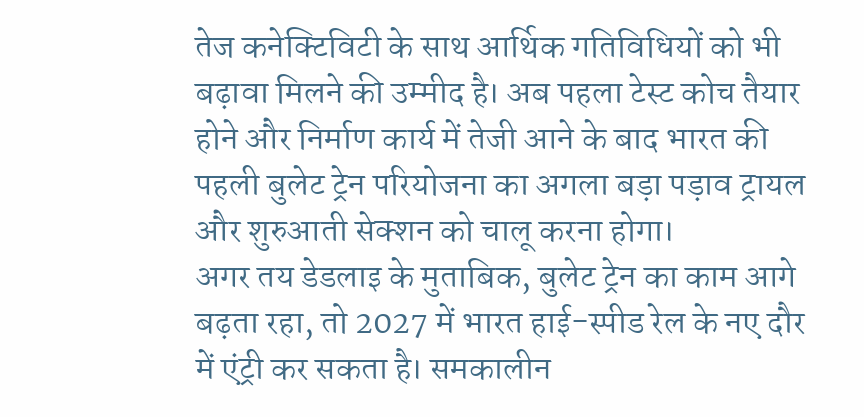तेज कनेक्टिविटी के साथ आर्थिक गतिविधियों को भी बढ़ावा मिलने की उम्मीद है। अब पहला टेस्ट कोच तैयार होने और निर्माण कार्य में तेजी आने के बाद भारत की पहली बुलेट ट्रेन परियोजना का अगला बड़ा पड़ाव ट्रायल और शुरुआती सेक्शन को चालू करना होगा।
अगर तय डेडलाइ के मुताबिक, बुलेट ट्रेन का काम आगे बढ़ता रहा, तो 2027 में भारत हाई-स्पीड रेल के नए दौर में एंट्री कर सकता है। समकालीन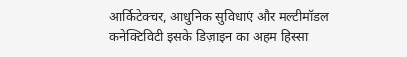आर्किटेक्चर, आधुनिक सुविधाएं और मल्टीमॉडल कनेक्टिविटी इसके डिज़ाइन का अहम हिस्सा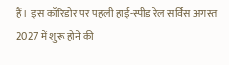हैं। इस कॉरिडोर पर पहली हाई-स्पीड रेल सर्विस अगस्त 2027 में शुरू होने की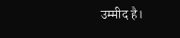उम्मीद है।